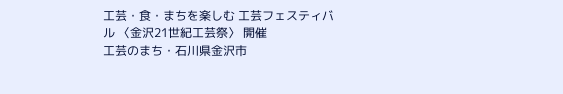工芸・食・まちを楽しむ 工芸フェスティバル 〈金沢21世紀工芸祭〉 開催
工芸のまち・石川県金沢市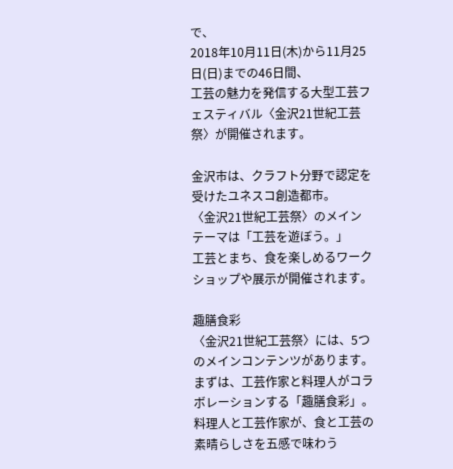で、
2018年10月11日(木)から11月25日(日)までの46日間、
工芸の魅力を発信する大型工芸フェスティバル〈金沢21世紀工芸祭〉が開催されます。

金沢市は、クラフト分野で認定を受けたユネスコ創造都市。
〈金沢21世紀工芸祭〉のメインテーマは「工芸を遊ぼう。」
工芸とまち、食を楽しめるワークショップや展示が開催されます。

趣膳食彩
〈金沢21世紀工芸祭〉には、5つのメインコンテンツがあります。
まずは、工芸作家と料理人がコラボレーションする「趣膳食彩」。
料理人と工芸作家が、食と工芸の素晴らしさを五感で味わう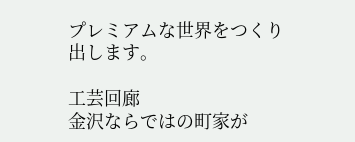プレミアムな世界をつくり出します。

工芸回廊
金沢ならではの町家が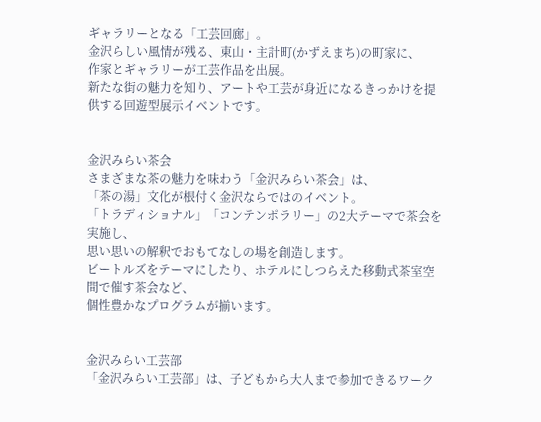ギャラリーとなる「工芸回廊」。
金沢らしい風情が残る、東山・主計町(かずえまち)の町家に、
作家とギャラリーが工芸作品を出展。
新たな街の魅力を知り、アートや工芸が身近になるきっかけを提供する回遊型展示イベントです。


金沢みらい茶会
さまざまな茶の魅力を味わう「金沢みらい茶会」は、
「茶の湯」文化が根付く金沢ならではのイベント。
「トラディショナル」「コンテンポラリー」の2大テーマで茶会を実施し、
思い思いの解釈でおもてなしの場を創造します。
ビートルズをテーマにしたり、ホテルにしつらえた移動式茶室空間で催す茶会など、
個性豊かなプログラムが揃います。


金沢みらい工芸部
「金沢みらい工芸部」は、子どもから大人まで参加できるワーク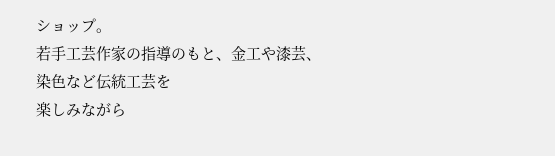ショップ。
若手工芸作家の指導のもと、金工や漆芸、染色など伝統工芸を
楽しみながら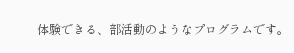体験できる、部活動のようなプログラムです。